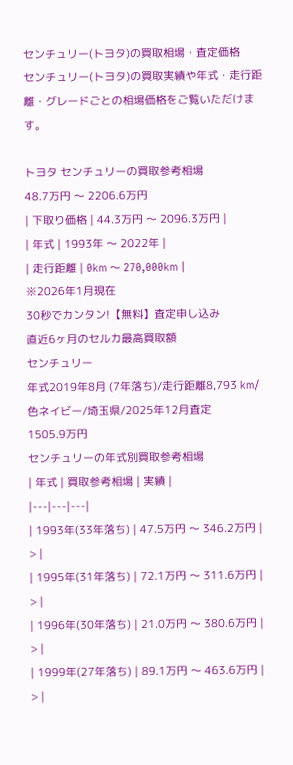センチュリー(トヨタ)の買取相場・査定価格
センチュリー(トヨタ)の買取実績や年式・走行距離・グレードごとの相場価格をご覧いただけます。

トヨタ センチュリーの買取参考相場
48.7万円 〜 2206.6万円
| 下取り価格 | 44.3万円 〜 2096.3万円 |
| 年式 | 1993年 〜 2022年 |
| 走行距離 | 0km 〜 270,000km |
※2026年1月現在
30秒でカンタン!【無料】査定申し込み
直近6ヶ月のセルカ最高買取額
センチュリー
年式2019年8月 (7年落ち)/走行距離8,793 km/色ネイビー/埼玉県/2025年12月査定
1505.9万円
センチュリーの年式別買取参考相場
| 年式 | 買取参考相場 | 実績 |
|---|---|---|
| 1993年(33年落ち) | 47.5万円 〜 346.2万円 | > |
| 1995年(31年落ち) | 72.1万円 〜 311.6万円 | > |
| 1996年(30年落ち) | 21.0万円 〜 380.6万円 | > |
| 1999年(27年落ち) | 89.1万円 〜 463.6万円 | > |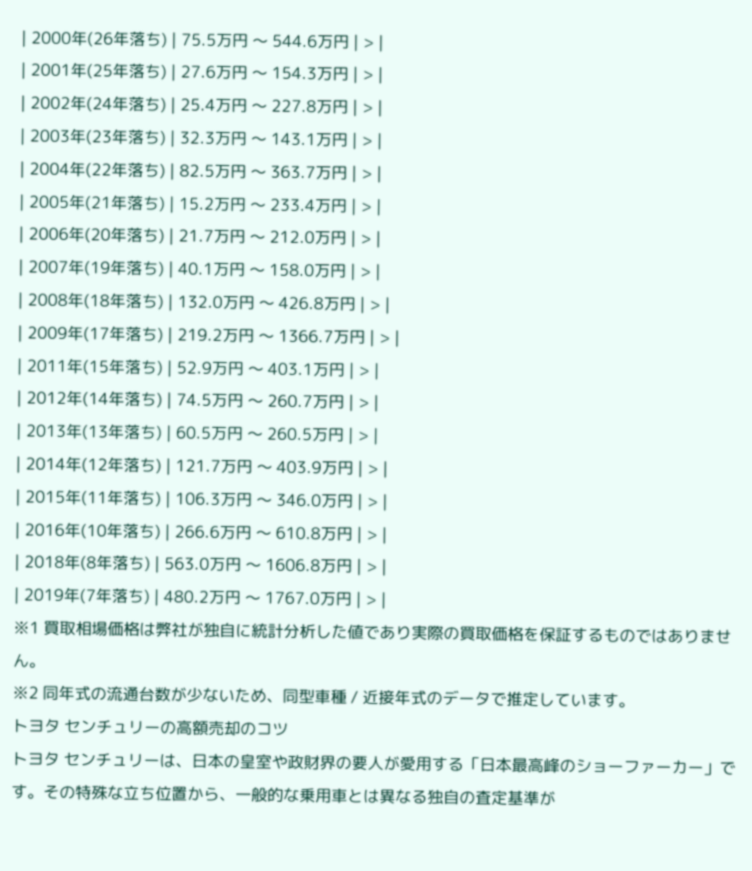| 2000年(26年落ち) | 75.5万円 〜 544.6万円 | > |
| 2001年(25年落ち) | 27.6万円 〜 154.3万円 | > |
| 2002年(24年落ち) | 25.4万円 〜 227.8万円 | > |
| 2003年(23年落ち) | 32.3万円 〜 143.1万円 | > |
| 2004年(22年落ち) | 82.5万円 〜 363.7万円 | > |
| 2005年(21年落ち) | 15.2万円 〜 233.4万円 | > |
| 2006年(20年落ち) | 21.7万円 〜 212.0万円 | > |
| 2007年(19年落ち) | 40.1万円 〜 158.0万円 | > |
| 2008年(18年落ち) | 132.0万円 〜 426.8万円 | > |
| 2009年(17年落ち) | 219.2万円 〜 1366.7万円 | > |
| 2011年(15年落ち) | 52.9万円 〜 403.1万円 | > |
| 2012年(14年落ち) | 74.5万円 〜 260.7万円 | > |
| 2013年(13年落ち) | 60.5万円 〜 260.5万円 | > |
| 2014年(12年落ち) | 121.7万円 〜 403.9万円 | > |
| 2015年(11年落ち) | 106.3万円 〜 346.0万円 | > |
| 2016年(10年落ち) | 266.6万円 〜 610.8万円 | > |
| 2018年(8年落ち) | 563.0万円 〜 1606.8万円 | > |
| 2019年(7年落ち) | 480.2万円 〜 1767.0万円 | > |
※1 買取相場価格は弊社が独自に統計分析した値であり実際の買取価格を保証するものではありません。
※2 同年式の流通台数が少ないため、同型車種 / 近接年式のデータで推定しています。
トヨタ センチュリーの高額売却のコツ
トヨタ センチュリーは、日本の皇室や政財界の要人が愛用する「日本最高峰のショーファーカー」です。その特殊な立ち位置から、一般的な乗用車とは異なる独自の査定基準が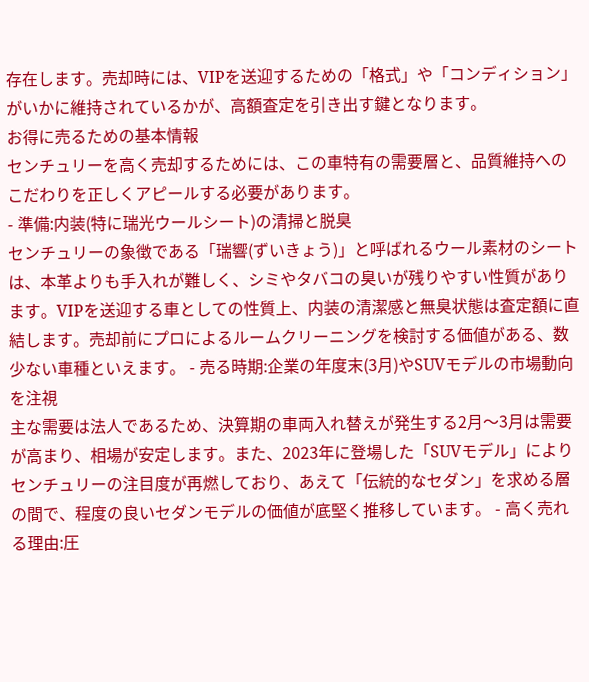存在します。売却時には、VIPを送迎するための「格式」や「コンディション」がいかに維持されているかが、高額査定を引き出す鍵となります。
お得に売るための基本情報
センチュリーを高く売却するためには、この車特有の需要層と、品質維持へのこだわりを正しくアピールする必要があります。
- 準備:内装(特に瑞光ウールシート)の清掃と脱臭
センチュリーの象徴である「瑞響(ずいきょう)」と呼ばれるウール素材のシートは、本革よりも手入れが難しく、シミやタバコの臭いが残りやすい性質があります。VIPを送迎する車としての性質上、内装の清潔感と無臭状態は査定額に直結します。売却前にプロによるルームクリーニングを検討する価値がある、数少ない車種といえます。 - 売る時期:企業の年度末(3月)やSUVモデルの市場動向を注視
主な需要は法人であるため、決算期の車両入れ替えが発生する2月〜3月は需要が高まり、相場が安定します。また、2023年に登場した「SUVモデル」によりセンチュリーの注目度が再燃しており、あえて「伝統的なセダン」を求める層の間で、程度の良いセダンモデルの価値が底堅く推移しています。 - 高く売れる理由:圧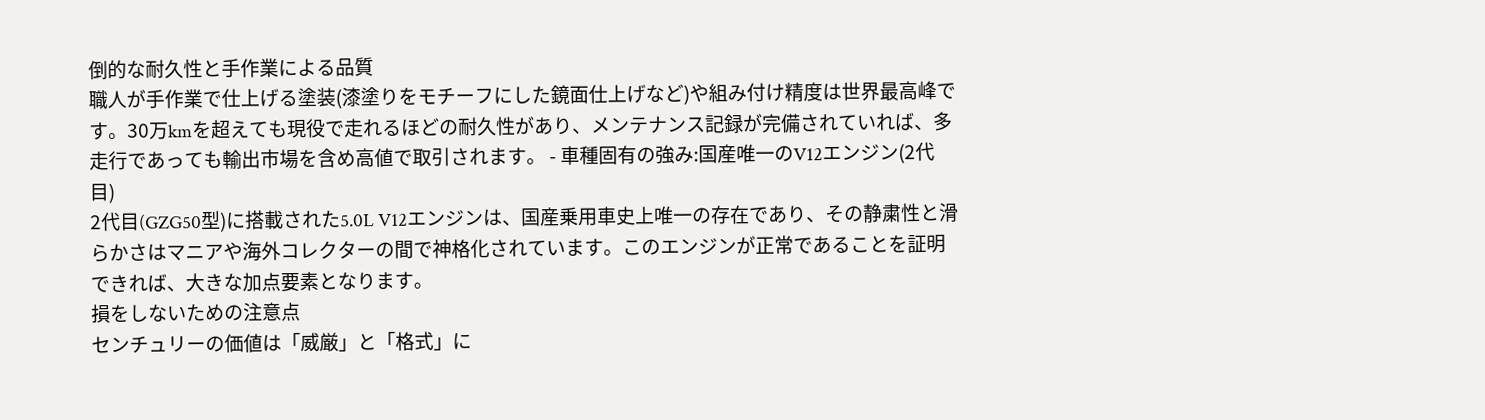倒的な耐久性と手作業による品質
職人が手作業で仕上げる塗装(漆塗りをモチーフにした鏡面仕上げなど)や組み付け精度は世界最高峰です。30万kmを超えても現役で走れるほどの耐久性があり、メンテナンス記録が完備されていれば、多走行であっても輸出市場を含め高値で取引されます。 - 車種固有の強み:国産唯一のV12エンジン(2代目)
2代目(GZG50型)に搭載された5.0L V12エンジンは、国産乗用車史上唯一の存在であり、その静粛性と滑らかさはマニアや海外コレクターの間で神格化されています。このエンジンが正常であることを証明できれば、大きな加点要素となります。
損をしないための注意点
センチュリーの価値は「威厳」と「格式」に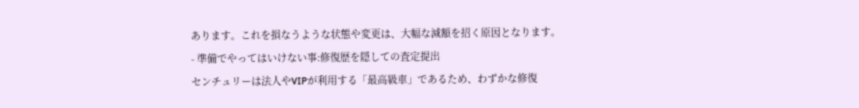あります。これを損なうような状態や変更は、大幅な減額を招く原因となります。
- 準備でやってはいけない事:修復歴を隠しての査定提出
センチュリーは法人やVIPが利用する「最高級車」であるため、わずかな修復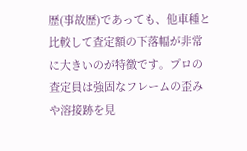歴(事故歴)であっても、他車種と比較して査定額の下落幅が非常に大きいのが特徴です。プロの査定員は強固なフレームの歪みや溶接跡を見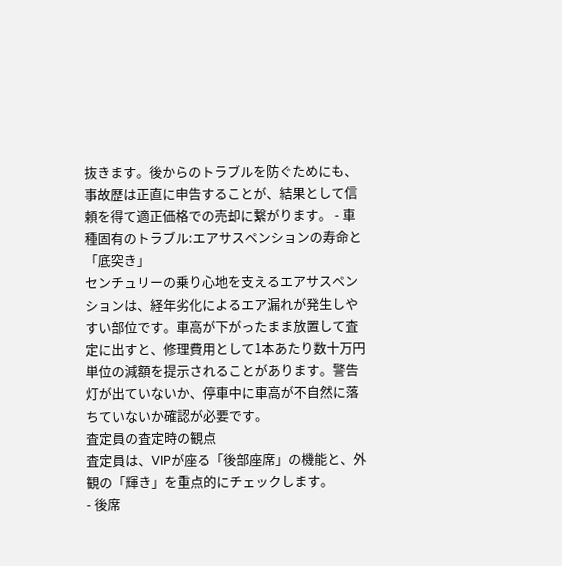抜きます。後からのトラブルを防ぐためにも、事故歴は正直に申告することが、結果として信頼を得て適正価格での売却に繋がります。 - 車種固有のトラブル:エアサスペンションの寿命と「底突き」
センチュリーの乗り心地を支えるエアサスペンションは、経年劣化によるエア漏れが発生しやすい部位です。車高が下がったまま放置して査定に出すと、修理費用として1本あたり数十万円単位の減額を提示されることがあります。警告灯が出ていないか、停車中に車高が不自然に落ちていないか確認が必要です。
査定員の査定時の観点
査定員は、VIPが座る「後部座席」の機能と、外観の「輝き」を重点的にチェックします。
- 後席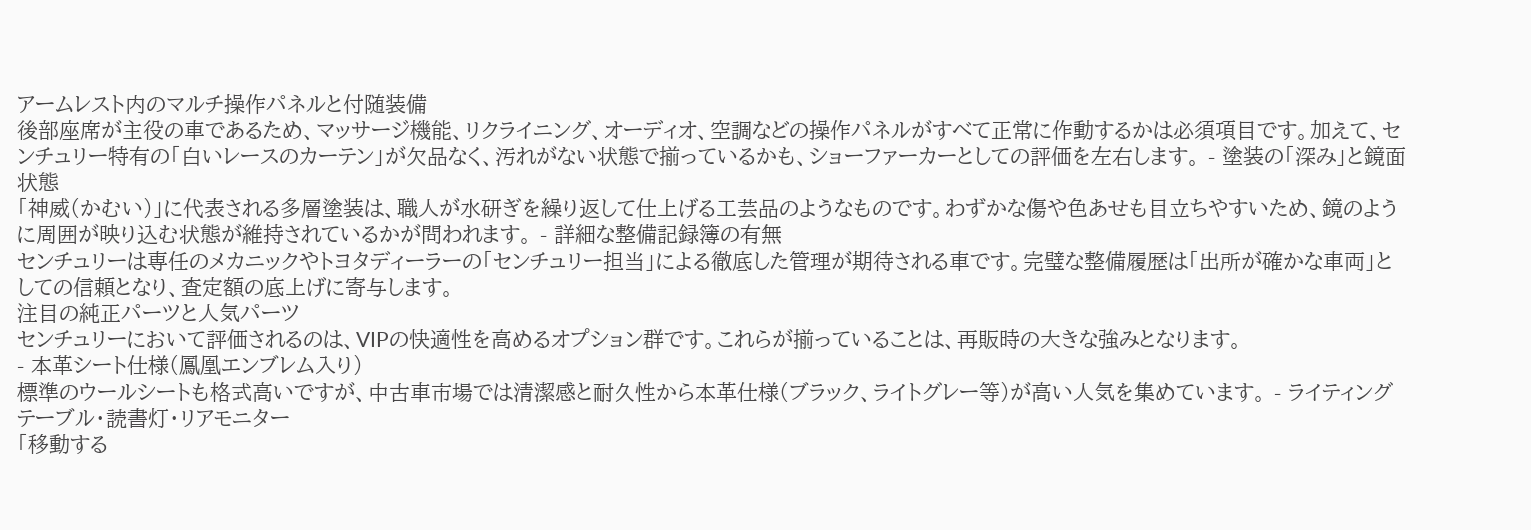アームレスト内のマルチ操作パネルと付随装備
後部座席が主役の車であるため、マッサージ機能、リクライニング、オーディオ、空調などの操作パネルがすべて正常に作動するかは必須項目です。加えて、センチュリー特有の「白いレースのカーテン」が欠品なく、汚れがない状態で揃っているかも、ショーファーカーとしての評価を左右します。 - 塗装の「深み」と鏡面状態
「神威(かむい)」に代表される多層塗装は、職人が水研ぎを繰り返して仕上げる工芸品のようなものです。わずかな傷や色あせも目立ちやすいため、鏡のように周囲が映り込む状態が維持されているかが問われます。 - 詳細な整備記録簿の有無
センチュリーは専任のメカニックやトヨタディーラーの「センチュリー担当」による徹底した管理が期待される車です。完璧な整備履歴は「出所が確かな車両」としての信頼となり、査定額の底上げに寄与します。
注目の純正パーツと人気パーツ
センチュリーにおいて評価されるのは、VIPの快適性を高めるオプション群です。これらが揃っていることは、再販時の大きな強みとなります。
- 本革シート仕様(鳳凰エンブレム入り)
標準のウールシートも格式高いですが、中古車市場では清潔感と耐久性から本革仕様(ブラック、ライトグレー等)が高い人気を集めています。 - ライティングテーブル・読書灯・リアモニター
「移動する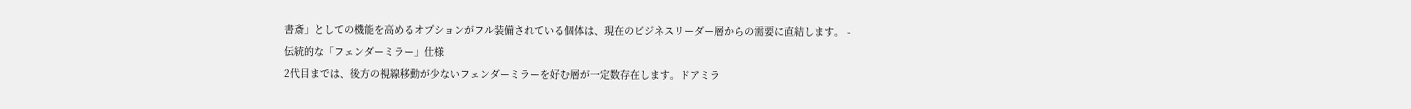書斎」としての機能を高めるオプションがフル装備されている個体は、現在のビジネスリーダー層からの需要に直結します。 - 伝統的な「フェンダーミラー」仕様
2代目までは、後方の視線移動が少ないフェンダーミラーを好む層が一定数存在します。ドアミラ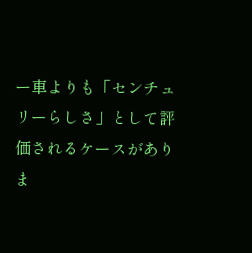ー車よりも「センチュリーらしさ」として評価されるケースがありま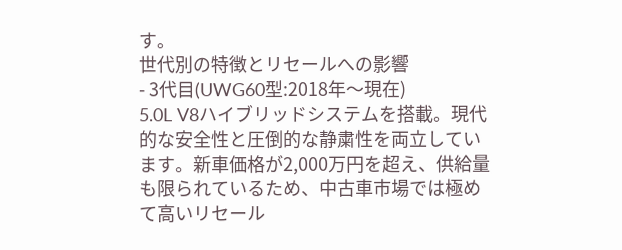す。
世代別の特徴とリセールへの影響
- 3代目(UWG60型:2018年〜現在)
5.0L V8ハイブリッドシステムを搭載。現代的な安全性と圧倒的な静粛性を両立しています。新車価格が2,000万円を超え、供給量も限られているため、中古車市場では極めて高いリセール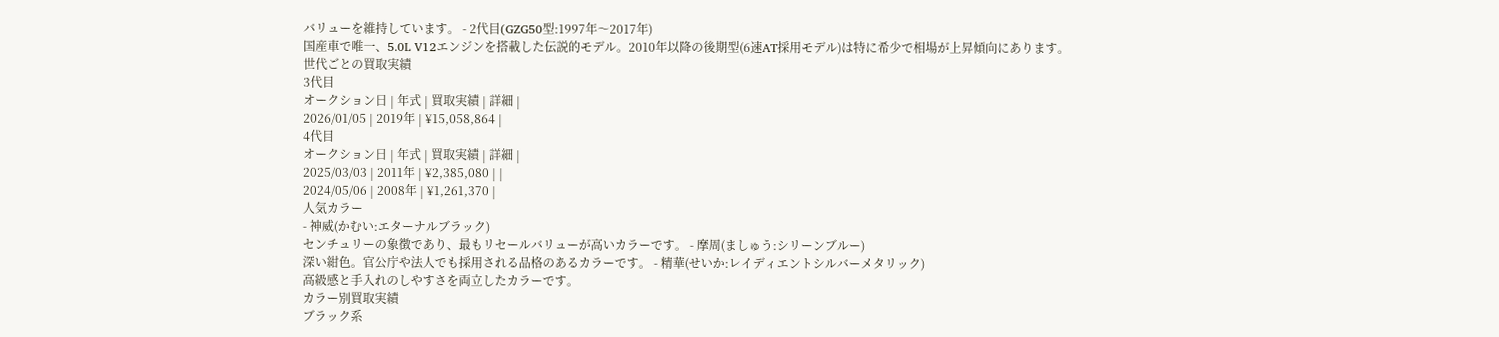バリューを維持しています。 - 2代目(GZG50型:1997年〜2017年)
国産車で唯一、5.0L V12エンジンを搭載した伝説的モデル。2010年以降の後期型(6速AT採用モデル)は特に希少で相場が上昇傾向にあります。
世代ごとの買取実績
3代目
オークション日 | 年式 | 買取実績 | 詳細 |
2026/01/05 | 2019年 | ¥15,058,864 |
4代目
オークション日 | 年式 | 買取実績 | 詳細 |
2025/03/03 | 2011年 | ¥2,385,080 | |
2024/05/06 | 2008年 | ¥1,261,370 |
人気カラー
- 神威(かむい:エターナルブラック)
センチュリーの象徴であり、最もリセールバリューが高いカラーです。 - 摩周(ましゅう:シリーンブルー)
深い紺色。官公庁や法人でも採用される品格のあるカラーです。 - 精華(せいか:レイディエントシルバーメタリック)
高級感と手入れのしやすさを両立したカラーです。
カラー別買取実績
ブラック系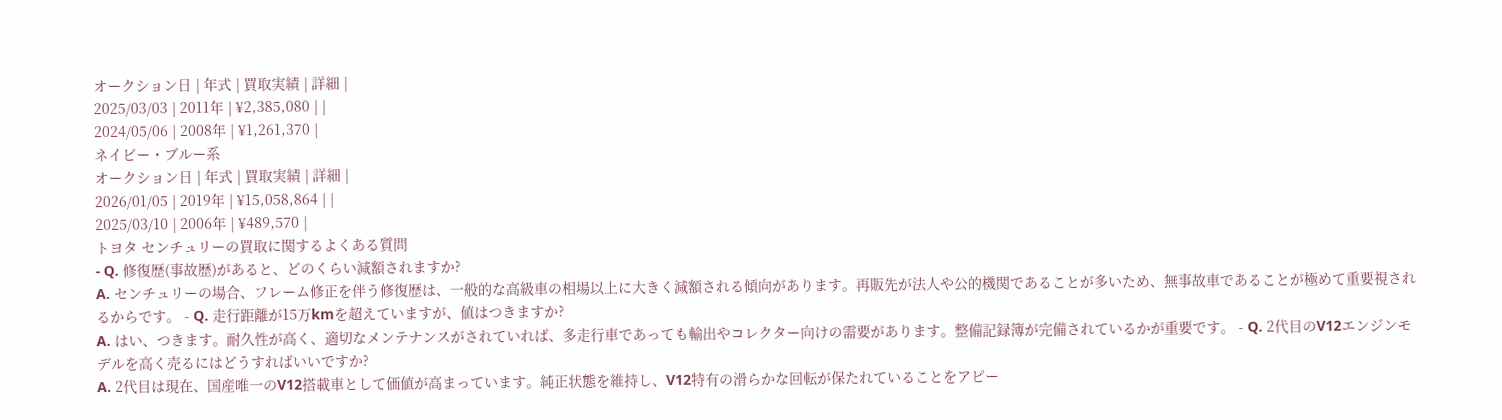オークション日 | 年式 | 買取実績 | 詳細 |
2025/03/03 | 2011年 | ¥2,385,080 | |
2024/05/06 | 2008年 | ¥1,261,370 |
ネイビー・ブルー系
オークション日 | 年式 | 買取実績 | 詳細 |
2026/01/05 | 2019年 | ¥15,058,864 | |
2025/03/10 | 2006年 | ¥489,570 |
トヨタ センチュリーの買取に関するよくある質問
- Q. 修復歴(事故歴)があると、どのくらい減額されますか?
A. センチュリーの場合、フレーム修正を伴う修復歴は、一般的な高級車の相場以上に大きく減額される傾向があります。再販先が法人や公的機関であることが多いため、無事故車であることが極めて重要視されるからです。 - Q. 走行距離が15万kmを超えていますが、値はつきますか?
A. はい、つきます。耐久性が高く、適切なメンテナンスがされていれば、多走行車であっても輸出やコレクター向けの需要があります。整備記録簿が完備されているかが重要です。 - Q. 2代目のV12エンジンモデルを高く売るにはどうすればいいですか?
A. 2代目は現在、国産唯一のV12搭載車として価値が高まっています。純正状態を維持し、V12特有の滑らかな回転が保たれていることをアピー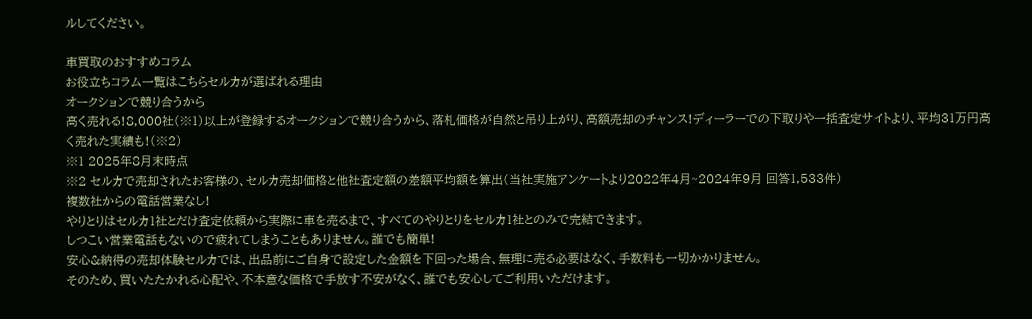ルしてください。

車買取のおすすめコラム
お役立ちコラム一覧はこちらセルカが選ばれる理由
オークションで競り合うから
高く売れる!8,000社(※1)以上が登録するオークションで競り合うから、落札価格が自然と吊り上がり、高額売却のチャンス!ディーラーでの下取りや一括査定サイトより、平均31万円高く売れた実績も!(※2)
※1 2025年8月末時点
※2 セルカで売却されたお客様の、セルカ売却価格と他社査定額の差額平均額を算出(当社実施アンケートより2022年4月~2024年9月 回答1,533件)
複数社からの電話営業なし!
やりとりはセルカ1社とだけ査定依頼から実際に車を売るまで、すべてのやりとりをセルカ1社とのみで完結できます。
しつこい営業電話もないので疲れてしまうこともありません。誰でも簡単!
安心&納得の売却体験セルカでは、出品前にご自身で設定した金額を下回った場合、無理に売る必要はなく、手数料も一切かかりません。
そのため、買いたたかれる心配や、不本意な価格で手放す不安がなく、誰でも安心してご利用いただけます。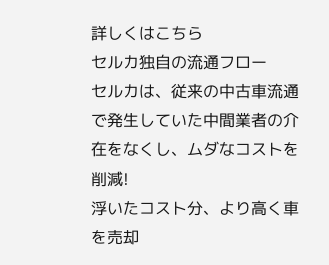詳しくはこちら
セルカ独自の流通フロー
セルカは、従来の中古車流通で発生していた中間業者の介在をなくし、ムダなコストを削減!
浮いたコスト分、より高く車を売却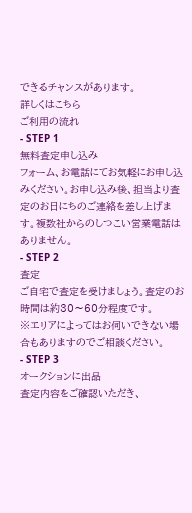できるチャンスがあります。
詳しくはこちら
ご利用の流れ
- STEP 1
無料査定申し込み
フォーム、お電話にてお気軽にお申し込みください。お申し込み後、担当より査定のお日にちのご連絡を差し上げます。複数社からのしつこい営業電話はありません。
- STEP 2
査定
ご自宅で査定を受けましょう。査定のお時間は約30〜60分程度です。
※エリアによってはお伺いできない場合もありますのでご相談ください。
- STEP 3
オークションに出品
査定内容をご確認いただき、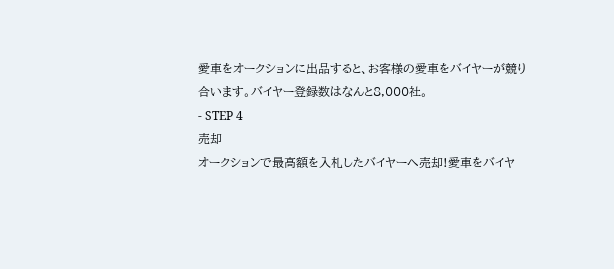愛車をオークションに出品すると、お客様の愛車をバイヤーが競り合います。バイヤー登録数はなんと8,000社。
- STEP 4
売却
オークションで最高額を入札したバイヤーへ売却!愛車をバイヤ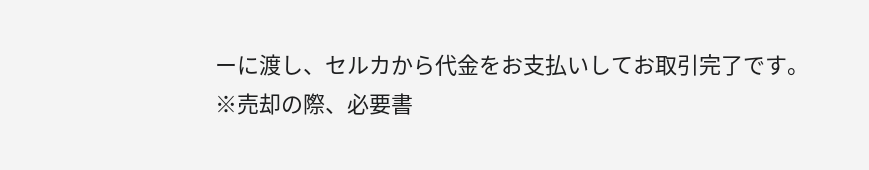ーに渡し、セルカから代金をお支払いしてお取引完了です。
※売却の際、必要書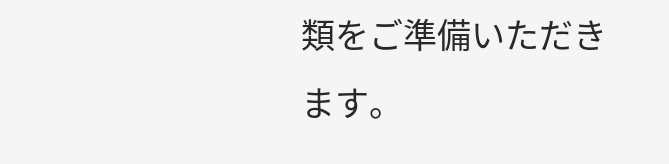類をご準備いただきます。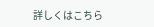詳しくはこちら